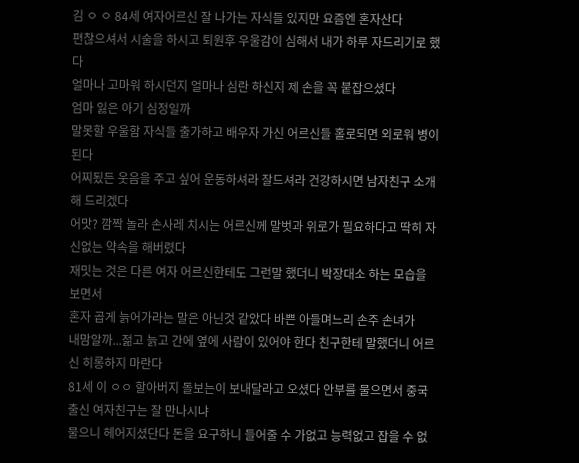김 ㅇ ㅇ 84세 여자어르신 잘 나가는 자식들 있지만 요즘엔 혼자산다
편찮으셔서 시술을 하시고 퇴원후 우울감이 심해서 내가 하루 자드리기로 했다
얼마나 고마워 하시던지 얼마나 심란 하신지 제 손을 꼭 붙잡으셨다
엄마 잃은 아기 심정일까
말못할 우울함 자식들 출가하고 배우자 가신 어르신들 홀로되면 외로워 병이된다
어찌됬든 웃음을 주고 싶어 운동하셔라 잘드셔라 건강하시면 남자친구 소개해 드리겠다
어맛? 깜짝 놀라 손사레 치시는 어르신께 말벗과 위로가 필요하다고 딱히 자신없는 약속을 해버렸다
재밋는 것은 다른 여자 어르신한테도 그런말 했더니 박장대소 하는 모습을 보면서
혼자 곱게 늙어가라는 말은 아닌것 같았다 바쁜 아들며느리 손주 손녀가
내맘알까...젊고 늙고 간에 옆에 사람이 있어야 한다 친구한테 말했더니 어르신 히롱하지 마란다
81세 이 ㅇㅇ 할아버지 돌보는이 보내달라고 오셨다 안부를 물으면서 중국출신 여자친구는 잘 만나시냐
물으니 헤어지셨단다 돈을 요구하니 들어줄 수 가없고 능력없고 잡을 수 없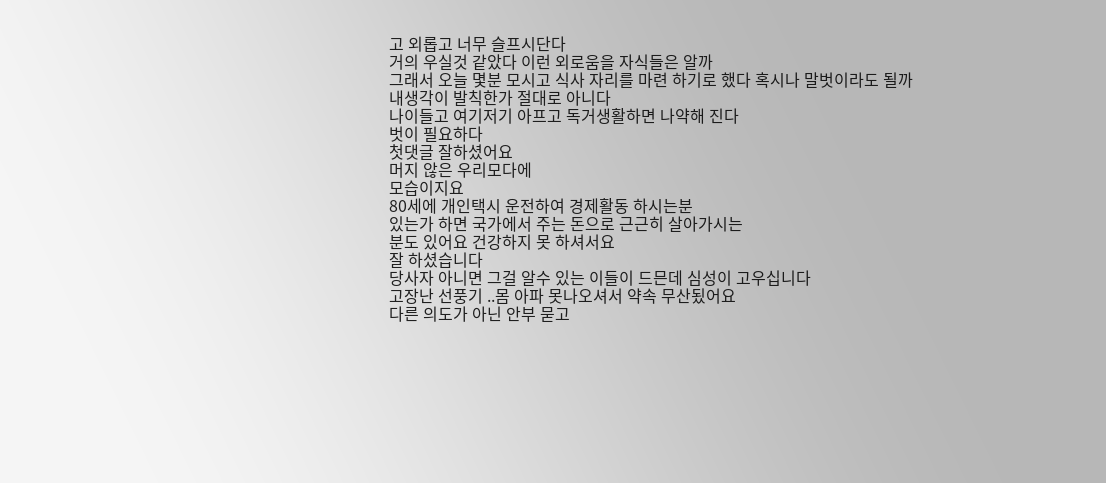고 외롭고 너무 슬프시단다
거의 우실것 같았다 이런 외로움을 자식들은 알까
그래서 오늘 몇분 모시고 식사 자리를 마련 하기로 했다 혹시나 말벗이라도 될까
내생각이 발칙한가 절대로 아니다
나이들고 여기저기 아프고 독거생활하면 나약해 진다
벗이 필요하다
첫댓글 잘하셨어요
머지 않은 우리모다에
모습이지요
80세에 개인택시 운전하여 경제활동 하시는분
있는가 하면 국가에서 주는 돈으로 근근히 살아가시는
분도 있어요 건강하지 못 하셔서요
잘 하셨습니다
당사자 아니면 그걸 알수 있는 이들이 드믄데 심성이 고우십니다
고장난 선풍기 ..몸 아파 못나오셔서 약속 무산됬어요
다른 의도가 아닌 안부 묻고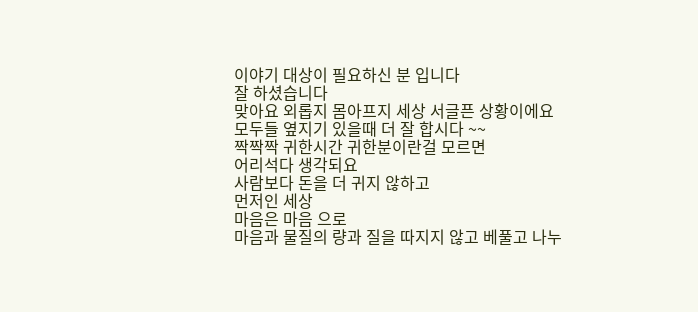이야기 대상이 필요하신 분 입니다
잘 하셨습니다
맞아요 외롭지 몸아프지 세상 서글픈 상황이에요
모두들 옆지기 있을때 더 잘 합시다 ~~
짝짝짝 귀한시간 귀한분이란걸 모르면
어리석다 생각되요
사람보다 돈을 더 귀지 않하고
먼저인 세상
마음은 마음 으로
마음과 물질의 량과 질을 따지지 않고 베풀고 나누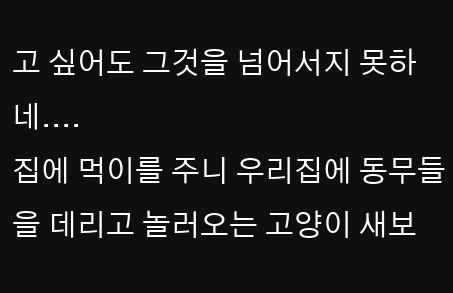고 싶어도 그것을 넘어서지 못하네....
집에 먹이를 주니 우리집에 동무들을 데리고 놀러오는 고양이 새보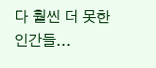다 훨씬 더 못한 인간들...